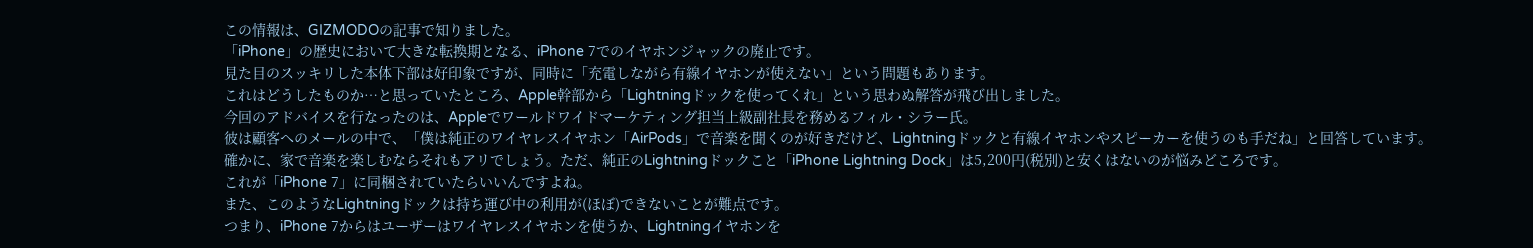この情報は、GIZMODOの記事で知りました。
「iPhone」の歴史において大きな転換期となる、iPhone 7でのイヤホンジャックの廃止です。
見た目のスッキリした本体下部は好印象ですが、同時に「充電しながら有線イヤホンが使えない」という問題もあります。
これはどうしたものか…と思っていたところ、Apple幹部から「Lightningドックを使ってくれ」という思わぬ解答が飛び出しました。
今回のアドバイスを行なったのは、Appleでワールドワイドマーケティング担当上級副社長を務めるフィル・シラー氏。
彼は顧客へのメールの中で、「僕は純正のワイヤレスイヤホン「AirPods」で音楽を聞くのが好きだけど、Lightningドックと有線イヤホンやスピーカーを使うのも手だね」と回答しています。
確かに、家で音楽を楽しむならそれもアリでしょう。ただ、純正のLightningドックこと「iPhone Lightning Dock」は5,200円(税別)と安くはないのが悩みどころです。
これが「iPhone 7」に同梱されていたらいいんですよね。
また、このようなLightningドックは持ち運び中の利用が(ほぼ)できないことが難点です。
つまり、iPhone 7からはユーザーはワイヤレスイヤホンを使うか、Lightningイヤホンを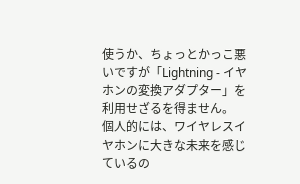使うか、ちょっとかっこ悪いですが「Lightning - イヤホンの変換アダプター」を利用せざるを得ません。
個人的には、ワイヤレスイヤホンに大きな未来を感じているの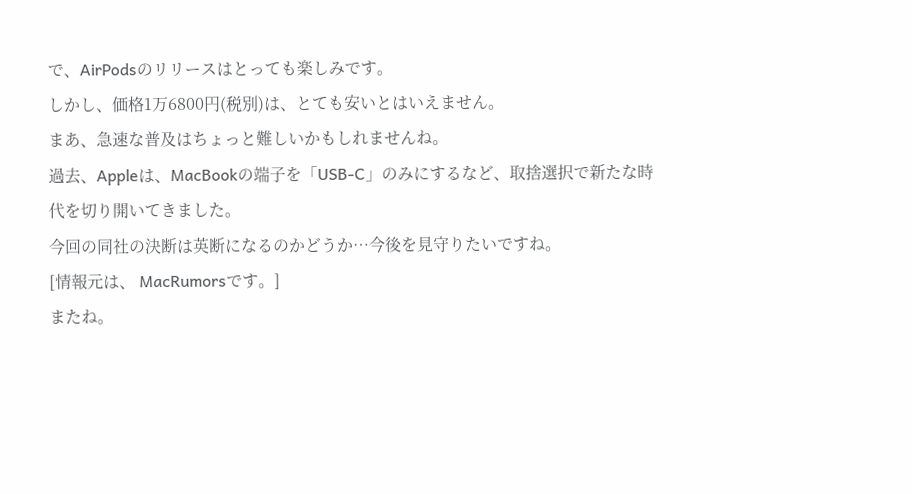で、AirPodsのリリースはとっても楽しみです。
しかし、価格1万6800円(税別)は、とても安いとはいえません。
まあ、急速な普及はちょっと難しいかもしれませんね。
過去、Appleは、MacBookの端子を「USB-C」のみにするなど、取捨選択で新たな時代を切り開いてきました。
今回の同社の決断は英断になるのかどうか…今後を見守りたいですね。
[情報元は、 MacRumorsです。]
またね。